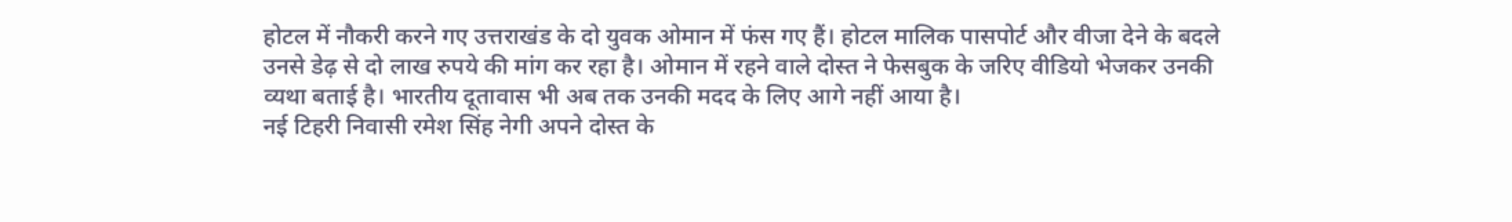होटल में नौकरी करने गए उत्तराखंड के दो युवक ओमान में फंस गए हैं। होटल मालिक पासपोर्ट और वीजा देने के बदले उनसे डेढ़ से दो लाख रुपये की मांग कर रहा है। ओमान में रहने वाले दोस्त ने फेसबुक के जरिए वीडियो भेजकर उनकी व्यथा बताई है। भारतीय दूतावास भी अब तक उनकी मदद के लिए आगे नहीं आया है।
नई टिहरी निवासी रमेश सिंह नेगी अपने दोस्त के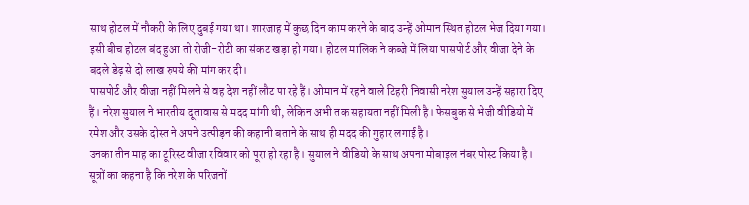साथ होटल में नौकरी के लिए दुबई गया था। शारजाह में कुछ दिन काम करने के बाद उन्हें ओमान स्थित होटल भेज दिया गया। इसी बीच होटल बंद हुआ तो रोजी-रोटी का संकट खड़ा हो गया। होटल मालिक ने कब्जे में लिया पासपोर्ट और वीजा देने के बदले डेढ़ से दो लाख रुपये की मांग कर दी।
पासपोर्ट और वीजा नहीं मिलने से वह देश नहीं लौट पा रहे हैं। ओमान में रहने वाले टिहरी निवासी नरेश सुयाल उन्हें सहारा दिए हैं। नरेश सुयाल ने भारतीय दूतावास से मदद मांगी थी, लेकिन अभी तक सहायता नहीं मिली है। फेसबुक से भेजी वीडियो में रमेश और उसके दोस्त ने अपने उत्पीड़न की कहानी बताने के साथ ही मदद की गुहार लगाई है।
उनका तीन माह का टूरिस्ट वीजा रविवार को पूरा हो रहा है। सुयाल ने वीडियो के साथ अपना मोबाइल नंबर पोस्ट किया है। सूत्रों का कहना है कि नरेश के परिजनों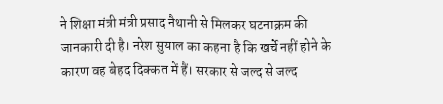ने शिक्षा मंत्री मंत्री प्रसाद नैथानी से मिलकर घटनाक्रम की जानकारी दी है। नरेश सुयाल का कहना है कि खर्चे नहीं होने के कारण वह बेहद दिक्कत में हैं। सरकार से जल्द से जल्द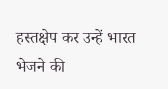हस्तक्षेप कर उन्हें भारत भेजने की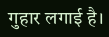गुहार लगाई है।